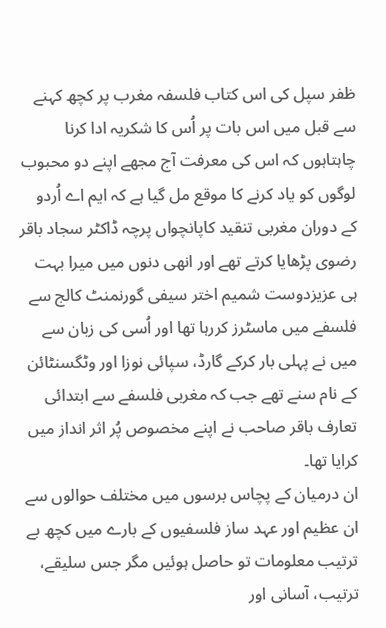ظفر سپل کی اس کتاب فلسفہ مغرب پر کچھ کہنے سے قبل میں اس بات پر اُس کا شکریہ ادا کرنا چاہتاہوں کہ اس کی معرفت آج مجھے اپنے دو محبوب لوگوں کو یاد کرنے کا موقع مل گیا ہے کہ ایم اے اُردو کے دوران مغربی تنقید کاپانچواں پرچہ ڈاکٹر سجاد باقر رضوی پڑھایا کرتے تھے اور انھی دنوں میں میرا بہت ہی عزیزدوست شمیم اختر سیفی گورنمنٹ کالج سے فلسفے میں ماسٹرز کررہا تھا اور اُسی کی زبان سے میں نے پہلی بار کرکے گارڈ، سپائی نوزا اور وٹگسنٹائن کے نام سنے تھے جب کہ مغربی فلسفے سے ابتدائی تعارف باقر صاحب نے اپنے مخصوص پُر اثر انداز میں کرایا تھا۔
ان درمیان کے پچاس برسوں میں مختلف حوالوں سے ان عظیم اور عہد ساز فلسفیوں کے بارے میں کچھ بے ترتیب معلومات تو حاصل ہوئیں مگر جس سلیقے، ترتیب، آسانی اور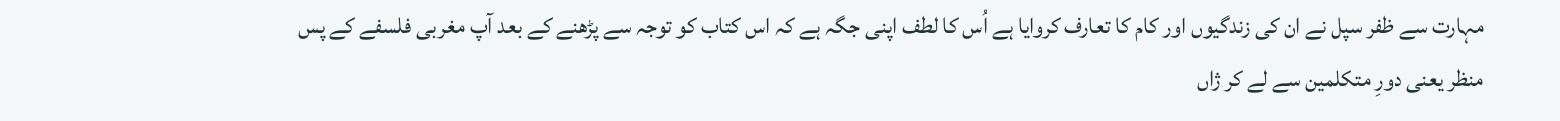مہارت سے ظفر سپل نے ان کی زندگیوں اور کام کا تعارف کروایا ہے اُس کا لطف اپنی جگہ ہے کہ اس کتاب کو توجہ سے پڑھنے کے بعد آپ مغربی فلسفے کے پس منظر یعنی دورِ متکلمین سے لے کر ژاں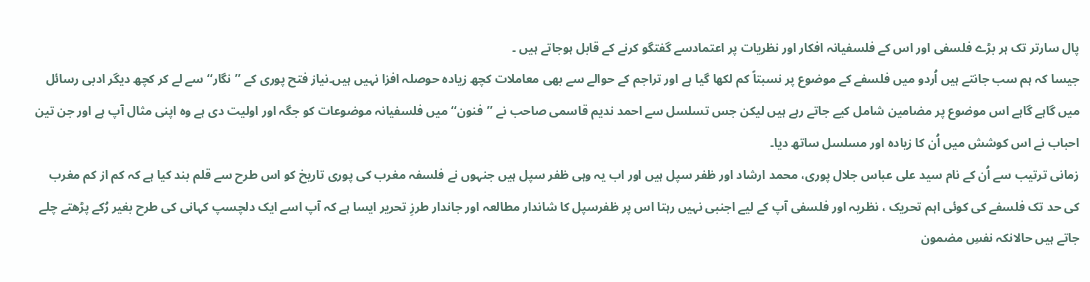پال سارتر تک ہر بڑے فلسفی اور اس کے فلسفیانہ افکار اور نظریات پر اعتمادسے گفتگو کرنے کے قابل ہوجاتے ہیں ۔
جیسا کہ ہم سب جانتے ہیں اُردو میں فلسفے کے موضوع پر نسبتاً کم لکھا گیا ہے اور تراجم کے حوالے سے بھی معاملات کچھ زیادہ حوصلہ افزا نہیں ہیں۔نیاز فتح پوری کے ’’نگار‘‘ سے لے کر کچھ دیگر ادبی رسائل میں گاہے گاہے اس موضوع پر مضامین شامل کیے جاتے رہے ہیں لیکن جس تسلسل سے احمد ندیم قاسمی صاحب نے ’’فنون‘‘ میں فلسفیانہ موضوعات کو جگہ اور اولیت دی ہے وہ اپنی مثال آپ ہے اور جن تین احباب نے اس کوشش میں اُن کا زیادہ اور مسلسل ساتھ دیا۔
زمانی ترتیب سے اُن کے نام سید علی عباس جلال پوری، محمد ارشاد اور ظفر سپل ہیں اور اب یہ وہی ظفر سپل ہیں جنہوں نے فلسفہ مغرب کی پوری تاریخ کو اس طرح سے قلم بند کیا ہے کہ کم از کم مغرب کی حد تک فلسفے کی کوئی اہم تحریک ، نظریہ اور فلسفی آپ کے لیے اجنبی نہیں رہتا اس پر ظفرسپل کا شاندار مطالعہ اور جاندار طرزِ تحریر ایسا ہے کہ آپ اسے ایک دلچسپ کہانی کی طرح بغیر رُکے پڑھتے چلے جاتے ہیں حالانکہ نفسِ مضمون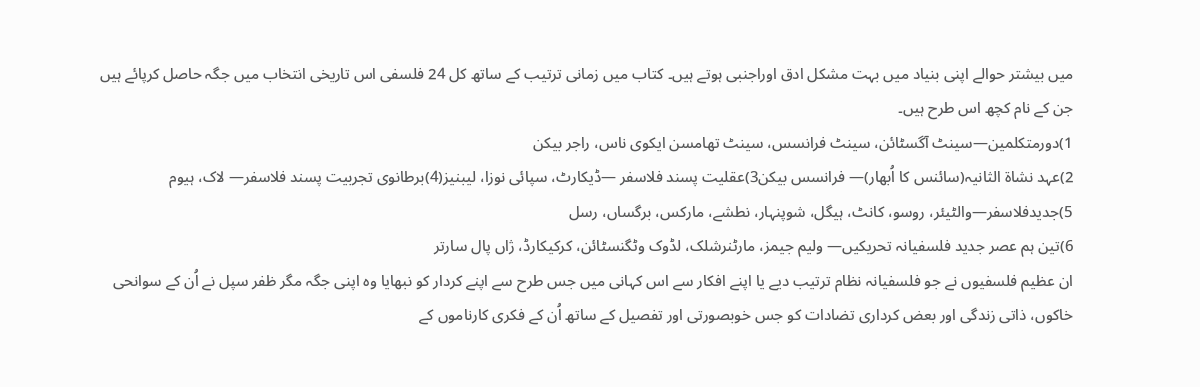میں بیشتر حوالے اپنی بنیاد میں بہت مشکل ادق اوراجنبی ہوتے ہیں۔ کتاب میں زمانی ترتیب کے ساتھ کل 24 فلسفی اس تاریخی انتخاب میں جگہ حاصل کرپائے ہیں جن کے نام کچھ اس طرح ہیں۔
1)دورمتکلمین—سینٹ آگسٹائن، سینٹ فرانسس، سینٹ تھامسن ایکوی ناس، راجر بیکن
2)عہد نشاۃ الثانیہ(سائنس کا اُبھار)— فرانسس بیکن3)عقلیت پسند فلاسفر —ڈیکارٹ، سپائی نوزا، لیبنیز(4)برطانوی تجربیت پسند فلاسفر— لاک، ہیوم
5)جدیدفلاسفر—والٹیئر، روسو، کانٹ، ہیگل، شوپنہار، نطشے، مارکس، برگساں، رسل
6)تین ہم عصر جدید فلسفیانہ تحریکیں— ولیم جیمز، مارٹنرشلک، لڈوک وٹگنسٹائن، کرکیکارڈ، ژاں پال سارتر
ان عظیم فلسفیوں نے جو فلسفیانہ نظام ترتیب دیے یا اپنے افکار سے اس کہانی میں جس طرح سے اپنے کردار کو نبھایا وہ اپنی جگہ مگر ظفر سپل نے اُن کے سوانحی خاکوں، ذاتی زندگی اور بعض کرداری تضادات کو جس خوبصورتی اور تفصیل کے ساتھ اُن کے فکری کارناموں کے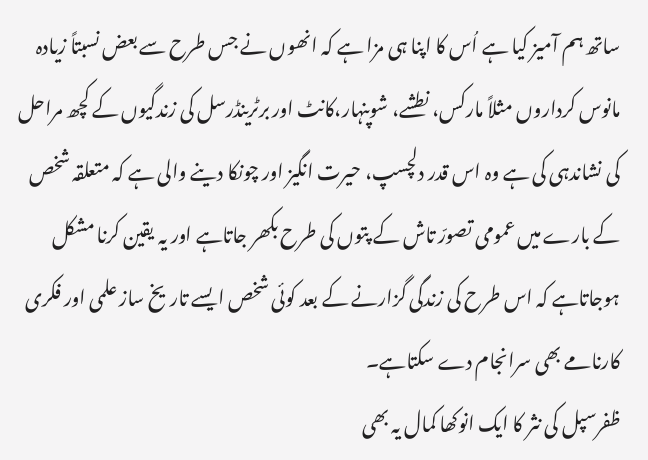ساتھ ہم آمیز کیا ہے اُس کا اپنا ہی مزا ہے کہ انھوں نے جس طرح سے بعض نسبتاً زیادہ مانوس کرداروں مثلاً مارکس، نطشے، شوپنہار،کانٹ اور برٹرینڈرسل کی زندگیوں کے کچھ مراحل کی نشاندہی کی ہے وہ اس قدر دلچسپ، حیرت انگیز اور چونکا دینے والی ہے کہ متعلقہ شخص کے بارے میں عمومی تصورّ تاش کے پتوں کی طرح بکھر جاتاہے اور یہ یقین کرنا مشکل ہوجاتاہے کہ اس طرح کی زندگی گزارنے کے بعد کوئی شخص ایسے تاریخ ساز علمی اور فکری کارنامے بھی سرانجام دے سکتاہے۔
ظفرسپل کی نثر کا ایک انوکھا کمال یہ بھی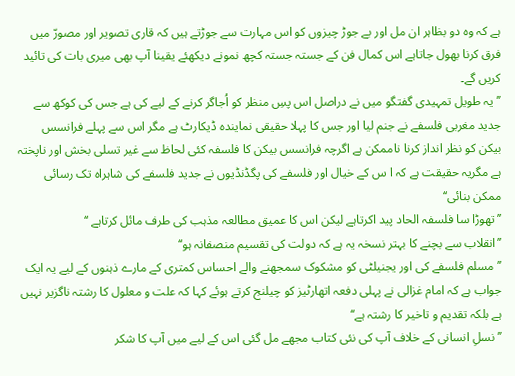ہے کہ وہ دو بظاہر ان مل اور بے جوڑ چیزوں کو اس مہارت سے جوڑتے ہیں کہ قاری تصویر اور مصورّ میں فرق کرنا بھول جاتاہے اس کمال فن کے جستہ جستہ کچھ نمونے دیکھئے یقینا آپ بھی میری بات کی تائید کریں گے۔
’’یہ طویل تمہیدی گفتگو میں نے دراصل اس پسِ منظر کو اُجاگر کرنے کے لیے کی ہے جس کی کوکھ سے جدید مغربی فلسفے نے جنم لیا اور جس کا پہلا حقیقی نمایندہ ڈیکارٹ ہے مگر اس سے پہلے فرانسس بیکن کو نظر انداز کرنا ناممکن ہے اگرچہ فرانسس بیکن کا فلسفہ کئی لحاظ سے غیر تسلی بخش اور ناپختہ ہے مگریہ حقیقت ہے کہ ا س کے خیال اور فلسفے کی پگڈنڈیوں نے جدید فلسفے کی شاہراہ تک رسائی ممکن بنائی‘‘
’’تھوڑا سا فلسفہ الحاد پید اکرتاہے لیکن اس کا عمیق مطالعہ مذہب کی طرف مائل کرتاہے ‘‘
’’انقلاب سے بچنے کا بہتر نسخہ یہ ہے کہ دولت کی تقسیم منصفانہ ہو‘‘
’’مسلم فلسفے کی اور یجنیلٹی کو مشکوک سمجھنے والے احساس کمتری کے مارے ذہنوں کے لیے یہ ایک جواب ہے کہ امام غزالی نے پہلی دفعہ اتھارٹیز کو چیلنج کرتے ہوئے کہا کہ علت و معلول کا رشتہ ناگزیر نہیں ہے بلکہ تقدیم و تاخیر کا رشتہ ہے‘‘
’’نسلِ انسانی کے خلاف آپ کی نئی کتاب مجھے مل گئی اس کے لیے میں آپ کا شکر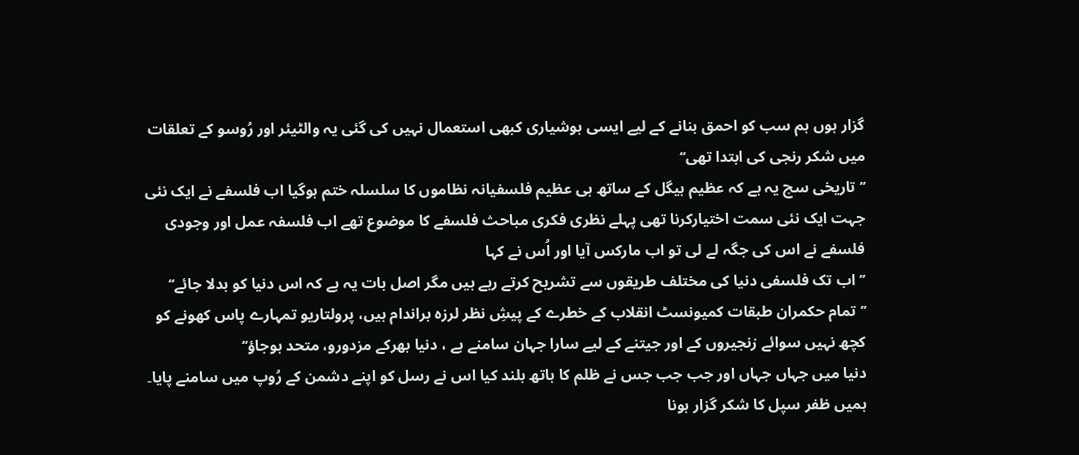گزار ہوں ہم سب کو احمق بنانے کے لیے ایسی ہوشیاری کبھی استعمال نہیں کی گئی یہ والٹیئر اور رُوسو کے تعلقات میں شکر رنجی کی ابتدا تھی‘‘
’’تاریخی سچ یہ ہے کہ عظیم ہیگل کے ساتھ ہی عظیم فلسفیانہ نظاموں کا سلسلہ ختم ہوگیا اب فلسفے نے ایک نئی جہت ایک نئی سمت اختیارکرنا تھی پہلے نظری فکری مباحث فلسفے کا موضوع تھے اب فلسفہ عمل اور وجودی فلسفے نے اس کی جگہ لے لی تو اب مارکس آیا اور اُس نے کہا
’’اب تک فلسفی دنیا کی مختلف طریقوں سے تشریح کرتے رہے ہیں مگر اصل بات یہ ہے کہ اس دنیا کو بدلا جائے‘‘
’’تمام حکمران طبقات کمیونسٹ انقلاب کے خطرے کے پیشِ نظر لرزہ براندام ہیں، پرولتاریو تمہارے پاس کھونے کو کچھ نہیں سوائے زنجیروں کے اور جیتنے کے لیے سارا جہان سامنے ہے ، دنیا بھرکے مزدورو، متحد ہوجاؤ‘‘
دنیا میں جہاں جہاں اور جب جب جس نے ظلم کا ہاتھ بلند کیا اس نے رسل کو اپنے دشمن کے رُوپ میں سامنے پایا۔
ہمیں ظفر سپل کا شکر گزار ہونا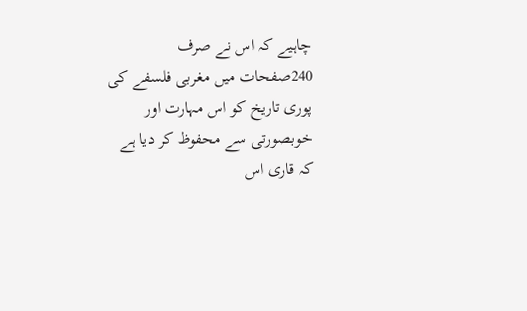چاہیے کہ اس نے صرف 240صفحات میں مغربی فلسفے کی پوری تاریخ کو اس مہارت اور خوبصورتی سے محفوظ کر دیا ہے کہ قاری اس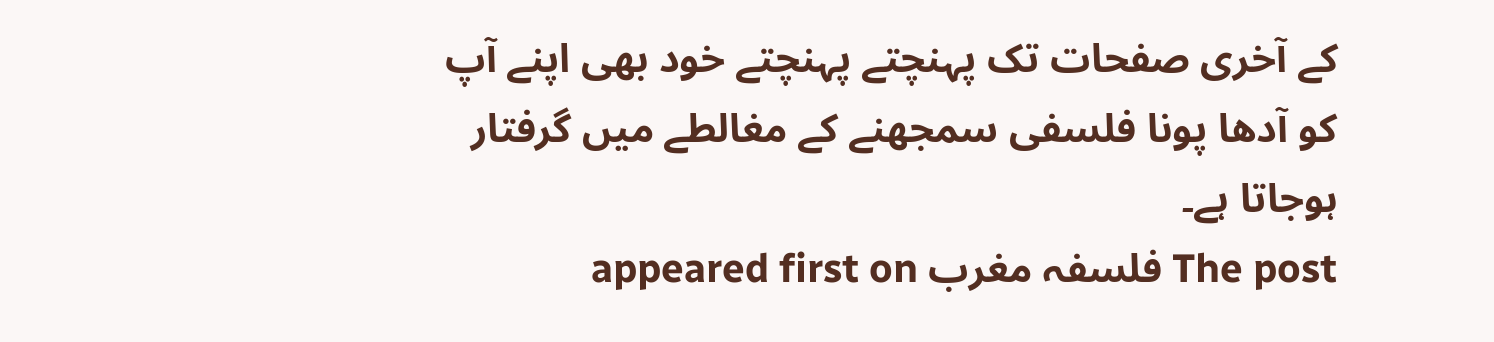کے آخری صفحات تک پہنچتے پہنچتے خود بھی اپنے آپ کو آدھا پونا فلسفی سمجھنے کے مغالطے میں گرفتار ہوجاتا ہے۔
The post فلسفہ مغرب appeared first on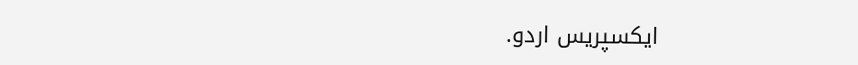ایکسپریس اردو.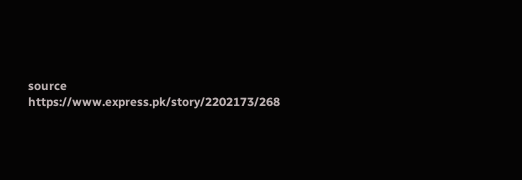source https://www.express.pk/story/2202173/268